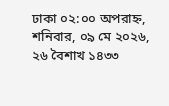ঢাকা ০২:০০ অপরাহ্ন, শনিবার, ০৯ মে ২০২৬, ২৬ বৈশাখ ১৪৩৩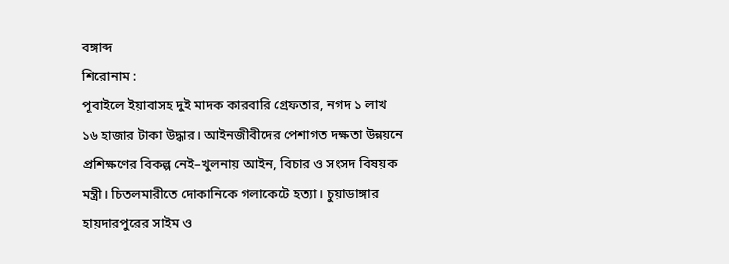বঙ্গাব্দ
শিরোনাম :
পূবাইলে ইয়াবাসহ দুই মাদক কারবারি গ্রেফতার, নগদ ১ লাখ ১৬ হাজার টাকা উদ্ধার। আইনজীবীদের পেশাগত দক্ষতা উন্নয়নে প্রশিক্ষণের বিকল্প নেই–খুলনায় আইন, বিচার ও সংসদ বিষয়ক মন্ত্রী। চিতলমারীতে দোকানিকে গলাকেটে হত্যা। চুয়াডাঙ্গার হায়দারপুরের সাইম ও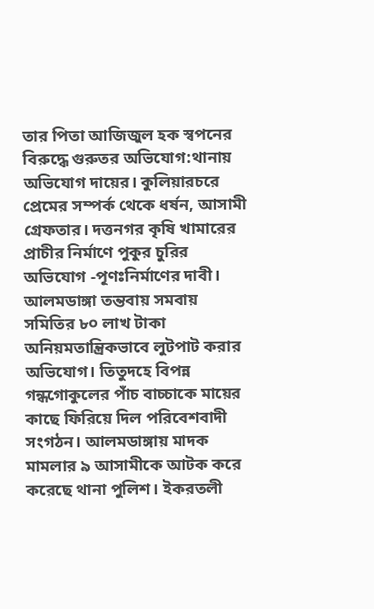তার পিতা আজিজুল হক স্বপনের বিরুদ্ধে গুরুতর অভিযোগ:থানায় অভিযোগ দায়ের। কুলিয়ারচরে প্রেমের সম্পর্ক থেকে ধর্ষন, আসামী গ্রেফতার। দত্তনগর কৃষি খামারের প্রাচীর নির্মাণে পুকুর চুরির অভিযোগ -পূণঃনির্মাণের দাবী। আলমডাঙ্গা তন্তবায় সমবায় সমিতির ৮০ লাখ টাকা অনিয়মতান্ত্রিকভাবে লুটপাট করার অভিযোগ। তিতুদহে বিপন্ন গন্ধগোকুলের পাঁচ বাচ্চাকে মায়ের কাছে ফিরিয়ে দিল পরিবেশবাদী সংগঠন। আলমডাঙ্গায় মাদক মামলার ৯ আসামীকে আটক করে করেছে থানা পুলিশ। ইকরতলী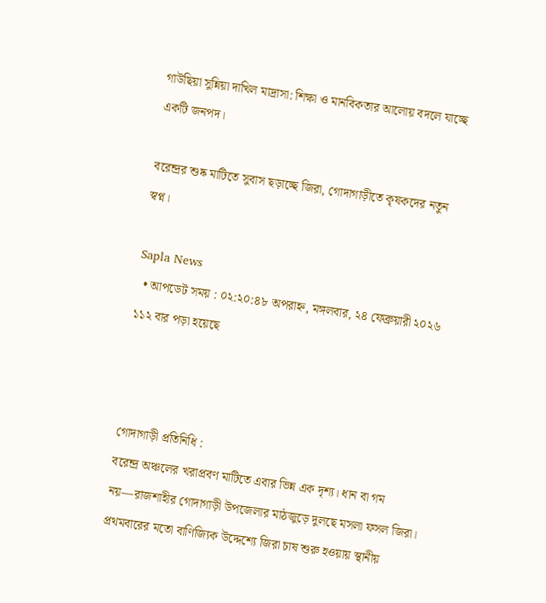গাউছিয়া সুন্নিয়া দাখিল মাদ্রাসা: শিক্ষা ও মানবিকতার আলোয় বদলে যাচ্ছে একটি জনপদ।

বরেন্দ্রর শুষ্ক মাটিতে সুবাস ছড়াচ্ছে জিরা, গোদাগাড়ীতে কৃষকদের নতুন স্বপ্ন।

Sapla News
  • আপডেট সময় : ০২:২০:৪৮ অপরাহ্ন, মঙ্গলবার, ২৪ ফেব্রুয়ারী ২০২৬ ১১২ বার পড়া হয়েছে



গোদাগাড়ী প্রতিনিধি :
বরেন্দ্র অঞ্চলের খরাপ্রবণ মাটিতে এবার ভিন্ন এক দৃশ্য। ধান বা গম নয়—রাজশাহীর গোদাগাড়ী উপজেলার মাঠজুড়ে দুলছে মসলা ফসল জিরা। প্রথমবারের মতো বাণিজ্যিক উদ্দেশ্যে জিরা চাষ শুরু হওয়ায় স্থানীয়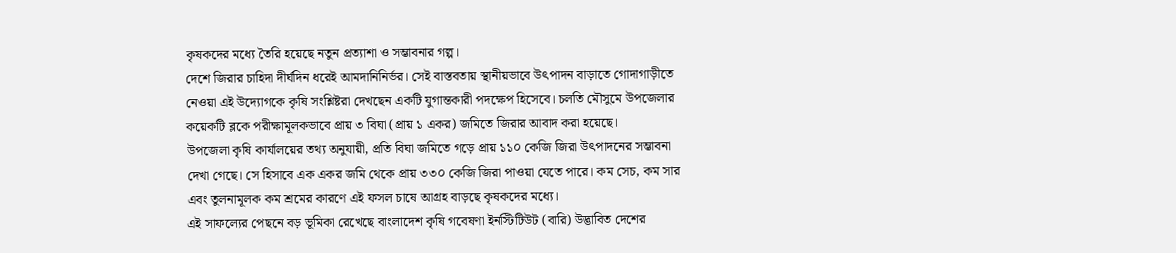কৃষকদের মধ্যে তৈরি হয়েছে নতুন প্রত্যাশা ও সম্ভাবনার গল্প।
দেশে জিরার চাহিদা দীর্ঘদিন ধরেই আমদানিনির্ভর। সেই বাস্তবতায় স্থানীয়ভাবে উৎপাদন বাড়াতে গোদাগাড়ীতে নেওয়া এই উদ্যোগকে কৃষি সংশ্লিষ্টরা দেখছেন একটি যুগান্তকারী পদক্ষেপ হিসেবে। চলতি মৌসুমে উপজেলার কয়েকটি ব্লকে পরীক্ষামূলকভাবে প্রায় ৩ বিঘা (প্রায় ১ একর) জমিতে জিরার আবাদ করা হয়েছে।
উপজেলা কৃষি কার্যালয়ের তথ্য অনুযায়ী, প্রতি বিঘা জমিতে গড়ে প্রায় ১১০ কেজি জিরা উৎপাদনের সম্ভাবনা দেখা গেছে। সে হিসাবে এক একর জমি থেকে প্রায় ৩৩০ কেজি জিরা পাওয়া যেতে পারে। কম সেচ, কম সার এবং তুলনামূলক কম শ্রমের কারণে এই ফসল চাষে আগ্রহ বাড়ছে কৃষকদের মধ্যে।
এই সাফল্যের পেছনে বড় ভূমিকা রেখেছে বাংলাদেশ কৃষি গবেষণা ইনস্টিটিউট (বারি) উদ্ভাবিত দেশের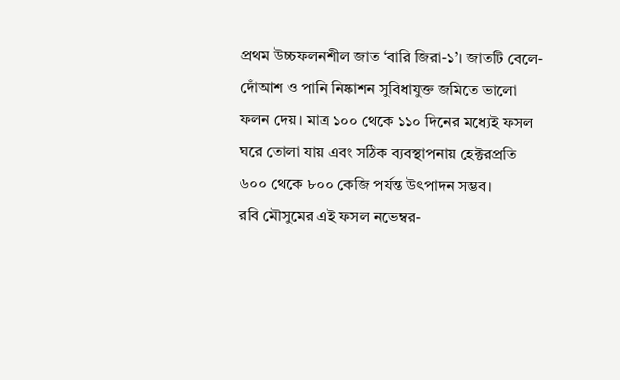প্রথম উচ্চফলনশীল জাত ‘বারি জিরা-১’। জাতটি বেলে-দোঁআশ ও পানি নিষ্কাশন সুবিধাযুক্ত জমিতে ভালো ফলন দেয়। মাত্র ১০০ থেকে ১১০ দিনের মধ্যেই ফসল ঘরে তোলা যায় এবং সঠিক ব্যবস্থাপনায় হেক্টরপ্রতি ৬০০ থেকে ৮০০ কেজি পর্যন্ত উৎপাদন সম্ভব।
রবি মৌসুমের এই ফসল নভেম্বর-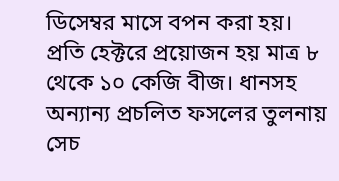ডিসেম্বর মাসে বপন করা হয়। প্রতি হেক্টরে প্রয়োজন হয় মাত্র ৮ থেকে ১০ কেজি বীজ। ধানসহ অন্যান্য প্রচলিত ফসলের তুলনায় সেচ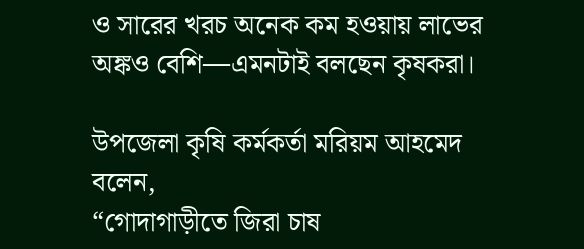ও সারের খরচ অনেক কম হওয়ায় লাভের অঙ্কও বেশি—এমনটাই বলছেন কৃষকরা।

উপজেলা কৃষি কর্মকর্তা মরিয়ম আহমেদ বলেন,
“গোদাগাড়ীতে জিরা চাষ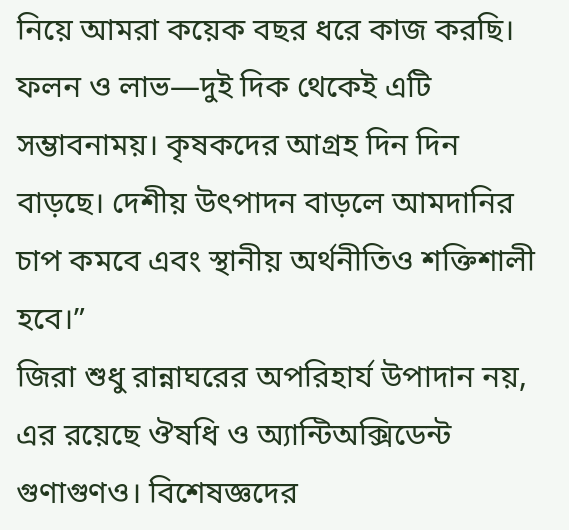নিয়ে আমরা কয়েক বছর ধরে কাজ করছি। ফলন ও লাভ—দুই দিক থেকেই এটি সম্ভাবনাময়। কৃষকদের আগ্রহ দিন দিন বাড়ছে। দেশীয় উৎপাদন বাড়লে আমদানির চাপ কমবে এবং স্থানীয় অর্থনীতিও শক্তিশালী হবে।”
জিরা শুধু রান্নাঘরের অপরিহার্য উপাদান নয়, এর রয়েছে ঔষধি ও অ্যান্টিঅক্সিডেন্ট গুণাগুণও। বিশেষজ্ঞদের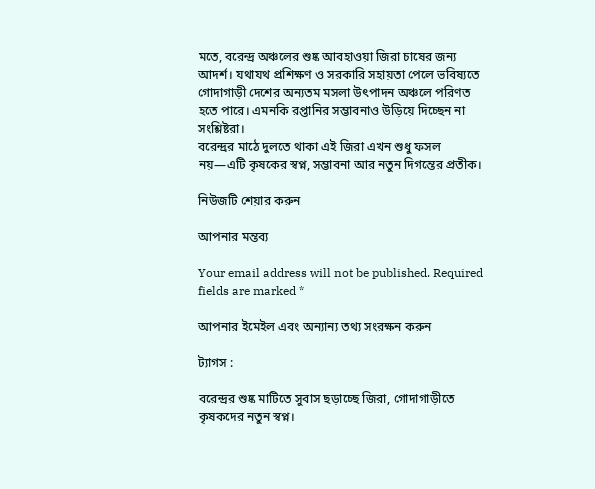মতে, বরেন্দ্র অঞ্চলের শুষ্ক আবহাওয়া জিরা চাষের জন্য আদর্শ। যথাযথ প্রশিক্ষণ ও সরকারি সহায়তা পেলে ভবিষ্যতে গোদাগাড়ী দেশের অন্যতম মসলা উৎপাদন অঞ্চলে পরিণত হতে পারে। এমনকি রপ্তানির সম্ভাবনাও উড়িয়ে দিচ্ছেন না সংশ্লিষ্টরা।
বরেন্দ্রর মাঠে দুলতে থাকা এই জিরা এখন শুধু ফসল নয়—এটি কৃষকের স্বপ্ন, সম্ভাবনা আর নতুন দিগন্তের প্রতীক।

নিউজটি শেয়ার করুন

আপনার মন্তব্য

Your email address will not be published. Required fields are marked *

আপনার ইমেইল এবং অন্যান্য তথ্য সংরক্ষন করুন

ট্যাগস :

বরেন্দ্রর শুষ্ক মাটিতে সুবাস ছড়াচ্ছে জিরা, গোদাগাড়ীতে কৃষকদের নতুন স্বপ্ন।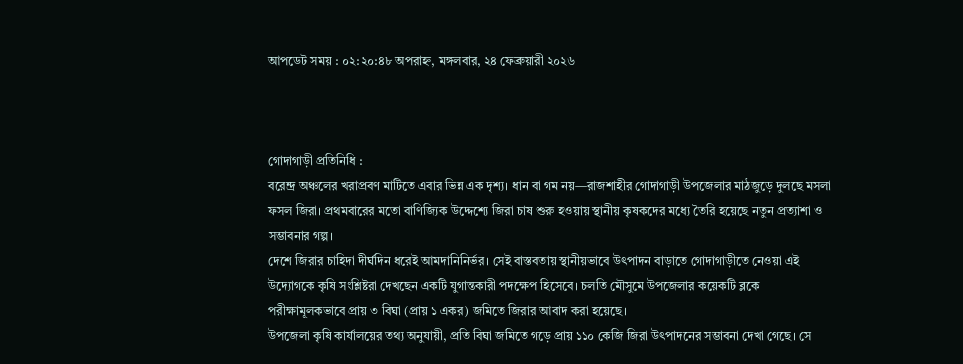আপডেট সময় : ০২:২০:৪৮ অপরাহ্ন, মঙ্গলবার, ২৪ ফেব্রুয়ারী ২০২৬



গোদাগাড়ী প্রতিনিধি :
বরেন্দ্র অঞ্চলের খরাপ্রবণ মাটিতে এবার ভিন্ন এক দৃশ্য। ধান বা গম নয়—রাজশাহীর গোদাগাড়ী উপজেলার মাঠজুড়ে দুলছে মসলা ফসল জিরা। প্রথমবারের মতো বাণিজ্যিক উদ্দেশ্যে জিরা চাষ শুরু হওয়ায় স্থানীয় কৃষকদের মধ্যে তৈরি হয়েছে নতুন প্রত্যাশা ও সম্ভাবনার গল্প।
দেশে জিরার চাহিদা দীর্ঘদিন ধরেই আমদানিনির্ভর। সেই বাস্তবতায় স্থানীয়ভাবে উৎপাদন বাড়াতে গোদাগাড়ীতে নেওয়া এই উদ্যোগকে কৃষি সংশ্লিষ্টরা দেখছেন একটি যুগান্তকারী পদক্ষেপ হিসেবে। চলতি মৌসুমে উপজেলার কয়েকটি ব্লকে পরীক্ষামূলকভাবে প্রায় ৩ বিঘা (প্রায় ১ একর) জমিতে জিরার আবাদ করা হয়েছে।
উপজেলা কৃষি কার্যালয়ের তথ্য অনুযায়ী, প্রতি বিঘা জমিতে গড়ে প্রায় ১১০ কেজি জিরা উৎপাদনের সম্ভাবনা দেখা গেছে। সে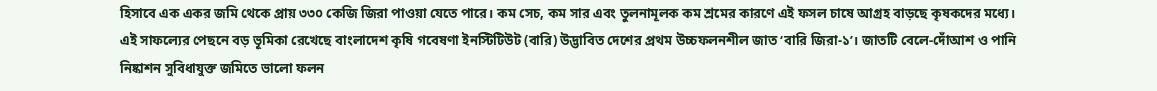হিসাবে এক একর জমি থেকে প্রায় ৩৩০ কেজি জিরা পাওয়া যেতে পারে। কম সেচ, কম সার এবং তুলনামূলক কম শ্রমের কারণে এই ফসল চাষে আগ্রহ বাড়ছে কৃষকদের মধ্যে।
এই সাফল্যের পেছনে বড় ভূমিকা রেখেছে বাংলাদেশ কৃষি গবেষণা ইনস্টিটিউট (বারি) উদ্ভাবিত দেশের প্রথম উচ্চফলনশীল জাত ‘বারি জিরা-১’। জাতটি বেলে-দোঁআশ ও পানি নিষ্কাশন সুবিধাযুক্ত জমিতে ভালো ফলন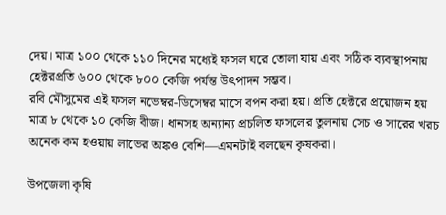দেয়। মাত্র ১০০ থেকে ১১০ দিনের মধ্যেই ফসল ঘরে তোলা যায় এবং সঠিক ব্যবস্থাপনায় হেক্টরপ্রতি ৬০০ থেকে ৮০০ কেজি পর্যন্ত উৎপাদন সম্ভব।
রবি মৌসুমের এই ফসল নভেম্বর-ডিসেম্বর মাসে বপন করা হয়। প্রতি হেক্টরে প্রয়োজন হয় মাত্র ৮ থেকে ১০ কেজি বীজ। ধানসহ অন্যান্য প্রচলিত ফসলের তুলনায় সেচ ও সারের খরচ অনেক কম হওয়ায় লাভের অঙ্কও বেশি—এমনটাই বলছেন কৃষকরা।

উপজেলা কৃষি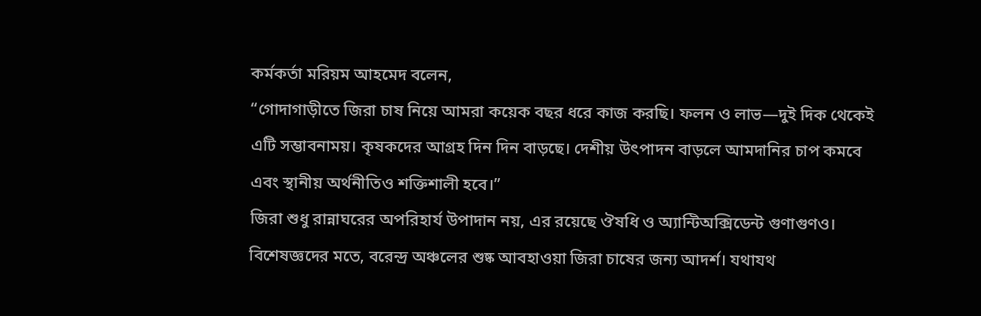কর্মকর্তা মরিয়ম আহমেদ বলেন,
“গোদাগাড়ীতে জিরা চাষ নিয়ে আমরা কয়েক বছর ধরে কাজ করছি। ফলন ও লাভ—দুই দিক থেকেই এটি সম্ভাবনাময়। কৃষকদের আগ্রহ দিন দিন বাড়ছে। দেশীয় উৎপাদন বাড়লে আমদানির চাপ কমবে এবং স্থানীয় অর্থনীতিও শক্তিশালী হবে।”
জিরা শুধু রান্নাঘরের অপরিহার্য উপাদান নয়, এর রয়েছে ঔষধি ও অ্যান্টিঅক্সিডেন্ট গুণাগুণও। বিশেষজ্ঞদের মতে, বরেন্দ্র অঞ্চলের শুষ্ক আবহাওয়া জিরা চাষের জন্য আদর্শ। যথাযথ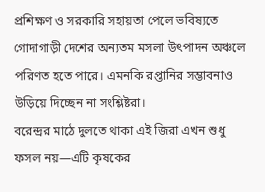প্রশিক্ষণ ও সরকারি সহায়তা পেলে ভবিষ্যতে গোদাগাড়ী দেশের অন্যতম মসলা উৎপাদন অঞ্চলে পরিণত হতে পারে। এমনকি রপ্তানির সম্ভাবনাও উড়িয়ে দিচ্ছেন না সংশ্লিষ্টরা।
বরেন্দ্রর মাঠে দুলতে থাকা এই জিরা এখন শুধু ফসল নয়—এটি কৃষকের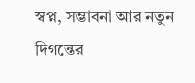স্বপ্ন, সম্ভাবনা আর নতুন দিগন্তের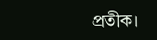প্রতীক।